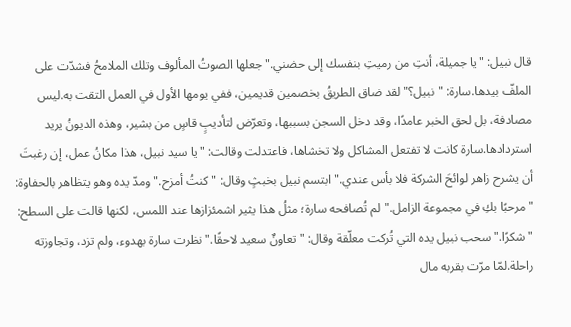قال نبيل: "يا جميلة، أنتِ من رميتِ بنفسك إلى حضني."جعلها الصوتُ المألوف وتلك الملامحُ فشدّت على الملفّ بيدها.سارة: "نبيل؟"لقد ضاق الطريقُ بخصمين قديمين، ففي يومها الأول في العمل التقت به.ليس مصادفة، بل لحق الخبر عامدًا، وقد دخل السجن بسببها، وتعرّض لتأديبٍ قاسٍ من بشير، وهذه الديونُ يريد استردادها.سارة كانت لا تفتعل المشاكل ولا تخشاها، فاعتدلت وقالت: "يا سيد نبيل، هذا مكانُ عمل، إن رغبتَ أن يشرح زاهر لوائحَ الشركة فلا بأس عندي."ابتسم نبيل بخبثٍ وقال: "كنتُ أمزح."ومدّ يده وهو يتظاهر بالحفاوة: "مرحبًا بكِ في مجموعة الزامل."لم تُصافحه سارة؛ مثلُ هذا يثير اشمئزازها عند اللمس، لكنها قالت على السطح: "شكرًا."سحب نبيل يده التي تُركت معلّقة وقال: "تعاونٌ سعيد لاحقًا."نظرت سارة بهدوء، ولم تزد، وتجاوزته راحلة.لمّا مرّت بقربه مال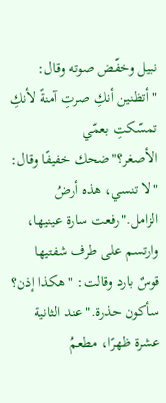نبيل وخفّض صوته وقال: "أتظنين أنكِ صرتِ آمنةً لأنكِ تمسّكتِ بعمّي الأصغر؟"ضحك خفيفًا وقال: "لا تنسي، هذه أرضُ الزامل."رفعت سارة عينيها، وارتسم على طرف شفتيها قوسٌ بارد وقالت: "هكذا إذن؟ سأكون حذرة."عند الثانية عشرة ظهرًا، مطعمُ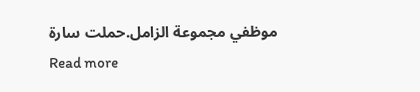موظفي مجموعة الزامل.حملت سارة
Read more